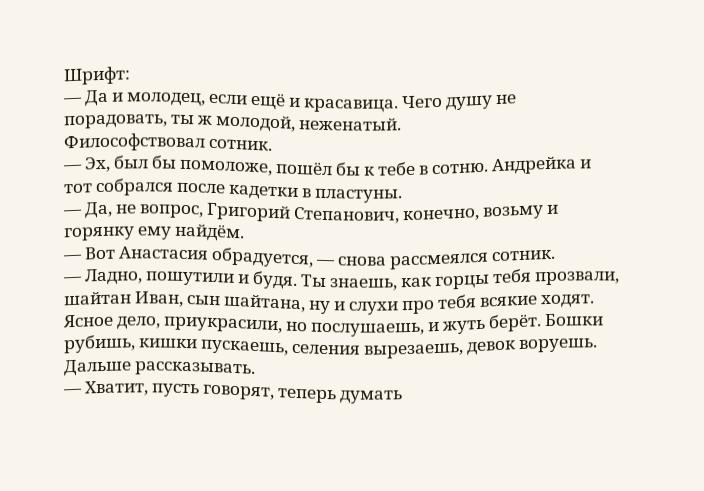Шрифт:
— Да и молодец, если ещё и красавица. Чего душу не порадовать, ты ж молодой, неженатый.
Философствовал сотник.
— Эх, был бы помоложе, пошёл бы к тебе в сотню. Андрейка и тот собрался после кадетки в пластуны.
— Да, не вопрос, Григорий Степанович, конечно, возьму и горянку ему найдём.
— Вот Анастасия обрадуется, — снова рассмеялся сотник.
— Ладно, пошутили и будя. Ты знаешь, как горцы тебя прозвали, шайтан Иван, сын шайтана, ну и слухи про тебя всякие ходят. Ясное дело, приукрасили, но послушаешь, и жуть берёт. Бошки рубишь, кишки пускаешь, селения вырезаешь, девок воруешь. Дальше рассказывать.
— Хватит, пусть говорят, теперь думать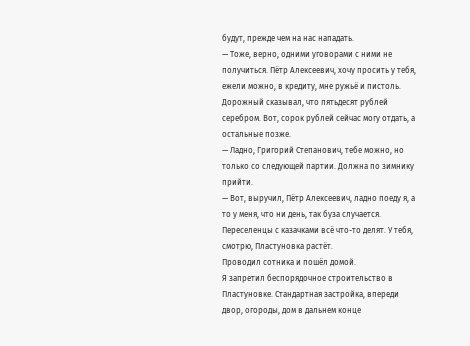будут, прежде чем на нас нападать.
— Тоже, верно, одними уговорами с ними не получиться. Пётр Алексеевич, хочу просить у тебя, ежели можно, в кредиту, мне ружьё и пистоль. Дорожный сказывал, что пятьдесят рублей серебром. Вот, сорок рублей сейчас могу отдать, а остальные позже.
— Ладно, Григорий Степанович, тебе можно, но только со следующей партии. Должна по зимнику прийти.
— Вот, выручил, Пётр Алексеевич, ладно поеду я, а то у меня, что ни день, так буза случается. Переселенцы с казачками всё что-то делят. У тебя, смотрю, Пластуновка растёт.
Проводил сотника и пошёл домой.
Я запретил беспорядочное строительство в Пластуновке. Стандартная застройка, впереди двор, огороды, дом в дальнем конце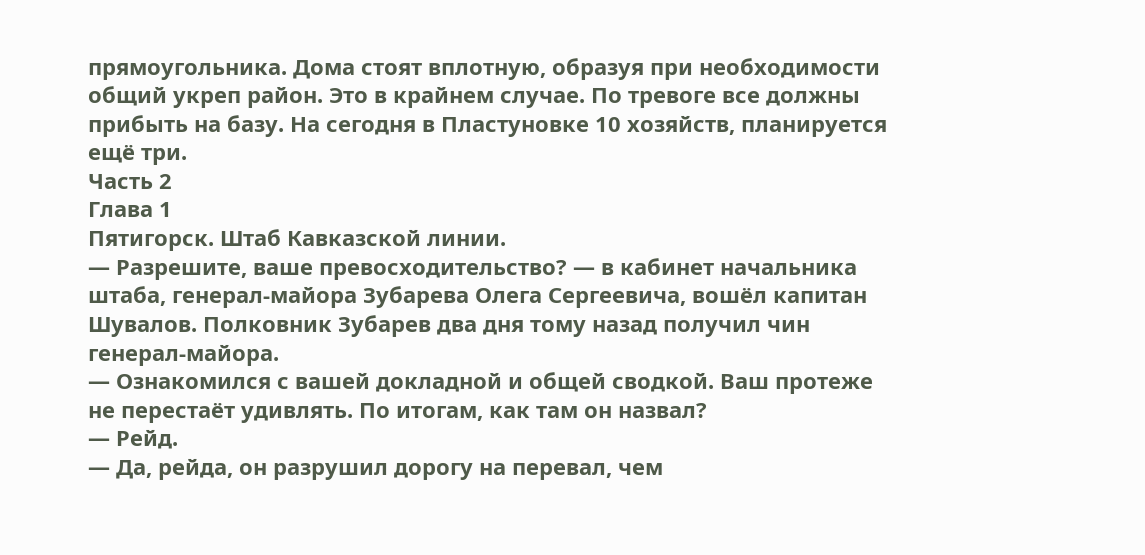прямоугольника. Дома стоят вплотную, образуя при необходимости общий укреп район. Это в крайнем случае. По тревоге все должны прибыть на базу. На сегодня в Пластуновке 10 хозяйств, планируется ещё три.
Часть 2
Глава 1
Пятигорск. Штаб Кавказской линии.
— Разрешите, ваше превосходительство? — в кабинет начальника штаба, генерал-майора Зубарева Олега Сергеевича, вошёл капитан Шувалов. Полковник Зубарев два дня тому назад получил чин генерал-майора.
— Ознакомился с вашей докладной и общей сводкой. Ваш протеже не перестаёт удивлять. По итогам, как там он назвал?
— Рейд.
— Да, рейда, он разрушил дорогу на перевал, чем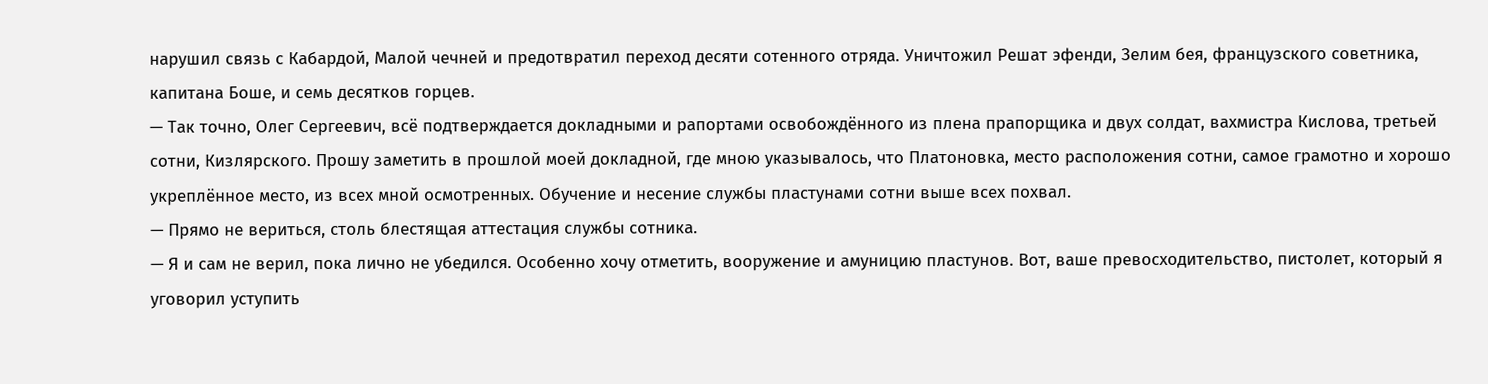нарушил связь с Кабардой, Малой чечней и предотвратил переход десяти сотенного отряда. Уничтожил Решат эфенди, Зелим бея, французского советника, капитана Боше, и семь десятков горцев.
— Так точно, Олег Сергеевич, всё подтверждается докладными и рапортами освобождённого из плена прапорщика и двух солдат, вахмистра Кислова, третьей сотни, Кизлярского. Прошу заметить в прошлой моей докладной, где мною указывалось, что Платоновка, место расположения сотни, самое грамотно и хорошо укреплённое место, из всех мной осмотренных. Обучение и несение службы пластунами сотни выше всех похвал.
— Прямо не вериться, столь блестящая аттестация службы сотника.
— Я и сам не верил, пока лично не убедился. Особенно хочу отметить, вооружение и амуницию пластунов. Вот, ваше превосходительство, пистолет, который я уговорил уступить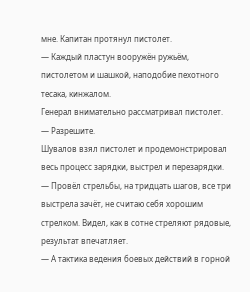мне. Капитан протянул пистолет.
— Каждый пластун вооружён ружьём, пистолетом и шашкой, наподобие пехотного тесака, кинжалом.
Генерал внимательно рассматривал пистолет.
— Разрешите.
Шувалов взял пистолет и продемонстрировал весь процесс зарядки, выстрел и перезарядки.
— Провёл стрельбы, на тридцать шагов, все три выстрела зачёт, не считаю себя хорошим стрелком. Видел, как в сотне стреляют рядовые, результат впечатляет.
— А тактика ведения боевых действий в горной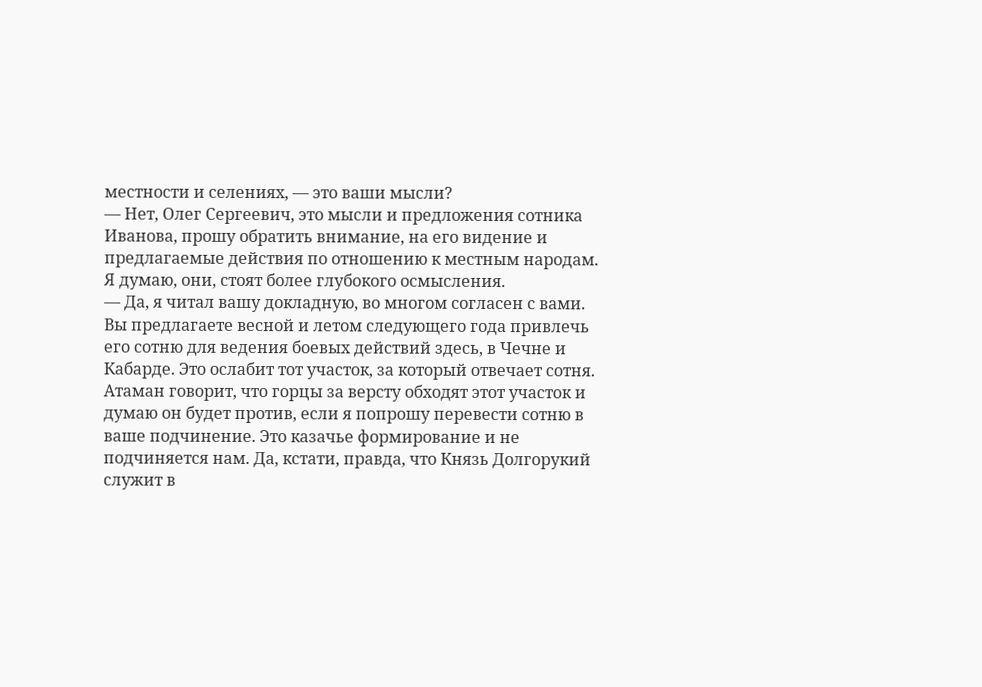местности и селениях, — это ваши мысли?
— Нет, Олег Сергеевич, это мысли и предложения сотника Иванова, прошу обратить внимание, на его видение и предлагаемые действия по отношению к местным народам. Я думаю, они, стоят более глубокого осмысления.
— Да, я читал вашу докладную, во многом согласен с вами. Вы предлагаете весной и летом следующего года привлечь его сотню для ведения боевых действий здесь, в Чечне и Кабарде. Это ослабит тот участок, за который отвечает сотня. Атаман говорит, что горцы за версту обходят этот участок и думаю он будет против, если я попрошу перевести сотню в ваше подчинение. Это казачье формирование и не подчиняется нам. Да, кстати, правда, что Князь Долгорукий служит в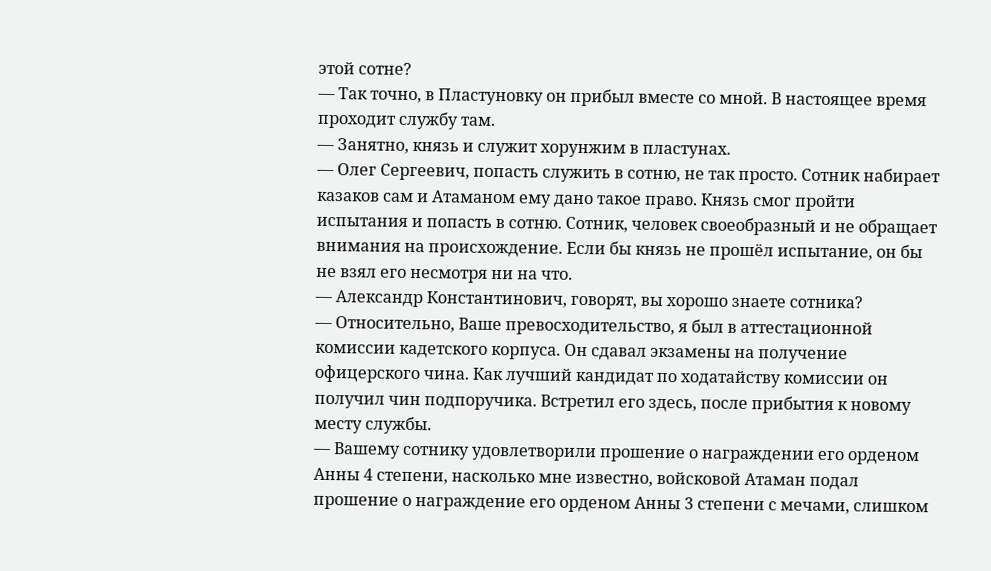этой сотне?
— Так точно, в Пластуновку он прибыл вместе со мной. В настоящее время проходит службу там.
— Занятно, князь и служит хорунжим в пластунах.
— Олег Сергеевич, попасть служить в сотню, не так просто. Сотник набирает казаков сам и Атаманом ему дано такое право. Князь смог пройти испытания и попасть в сотню. Сотник, человек своеобразный и не обращает внимания на происхождение. Если бы князь не прошёл испытание, он бы не взял его несмотря ни на что.
— Александр Константинович, говорят, вы хорошо знаете сотника?
— Относительно, Ваше превосходительство, я был в аттестационной комиссии кадетского корпуса. Он сдавал экзамены на получение офицерского чина. Как лучший кандидат по ходатайству комиссии он получил чин подпоручика. Встретил его здесь, после прибытия к новому месту службы.
— Вашему сотнику удовлетворили прошение о награждении его орденом Анны 4 степени, насколько мне известно, войсковой Атаман подал прошение о награждение его орденом Анны 3 степени с мечами, слишком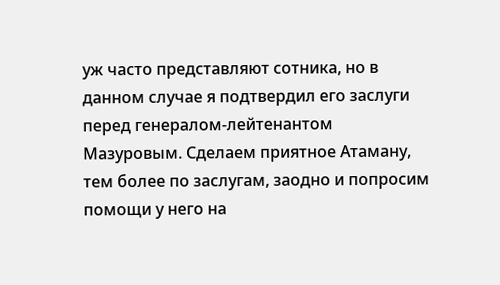уж часто представляют сотника, но в данном случае я подтвердил его заслуги перед генералом-лейтенантом Мазуровым. Сделаем приятное Атаману, тем более по заслугам, заодно и попросим помощи у него на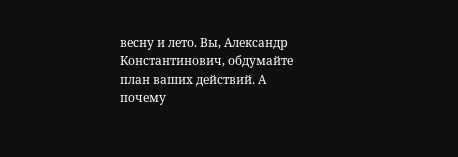весну и лето. Вы, Александр Константинович, обдумайте план ваших действий. А почему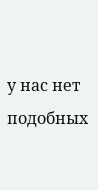у нас нет подобных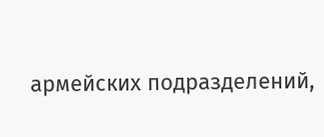армейских подразделений,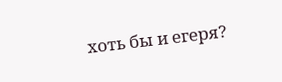хоть бы и егеря?